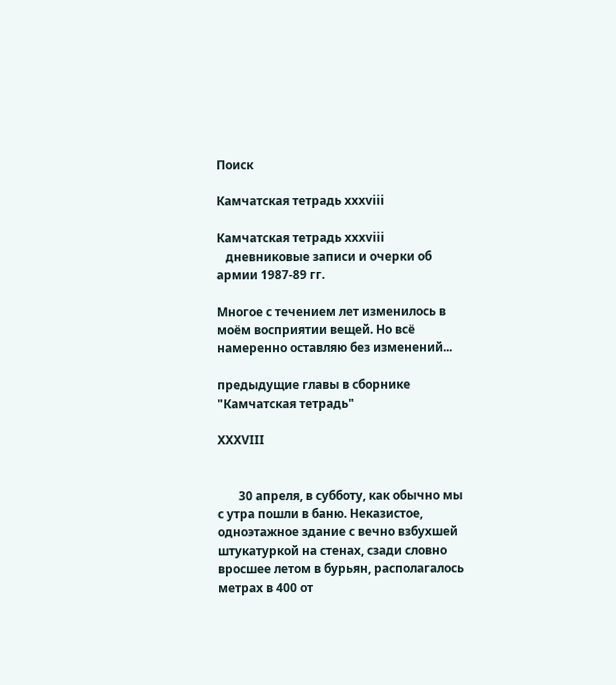Поиск

Камчатская тетрадь xxxviii

Камчатская тетрадь xxxviii
   дневниковые записи и очерки об армии 1987-89 гг.

Многое с течением лет изменилось в моём восприятии вещей. Но всё намеренно оставляю без изменений...

предыдущие главы в сборнике "Камчатская тетрадь"

XXXVIII


       30 апреля, в субботу, как обычно мы с утра пошли в баню. Неказистое, одноэтажное здание с вечно взбухшей штукатуркой на стенах, сзади словно вросшее летом в бурьян, располагалось метрах в 400 от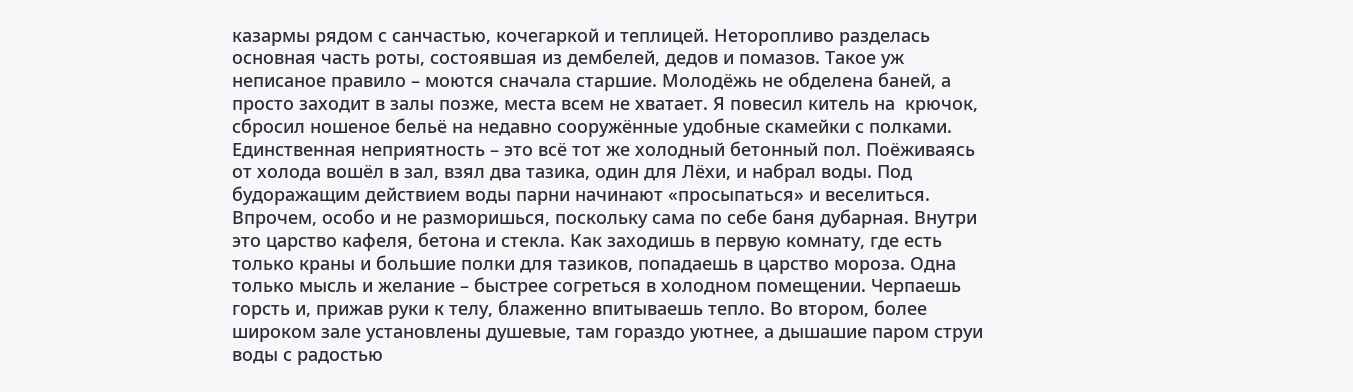казармы рядом с санчастью, кочегаркой и теплицей. Неторопливо разделась основная часть роты, состоявшая из дембелей, дедов и помазов. Такое уж неписаное правило – моются сначала старшие. Молодёжь не обделена баней, а просто заходит в залы позже, места всем не хватает. Я повесил китель на  крючок, сбросил ношеное бельё на недавно сооружённые удобные скамейки с полками. Единственная неприятность – это всё тот же холодный бетонный пол. Поёживаясь от холода вошёл в зал, взял два тазика, один для Лёхи, и набрал воды. Под будоражащим действием воды парни начинают «просыпаться» и веселиться. Впрочем, особо и не разморишься, поскольку сама по себе баня дубарная. Внутри это царство кафеля, бетона и стекла. Как заходишь в первую комнату, где есть только краны и большие полки для тазиков, попадаешь в царство мороза. Одна только мысль и желание – быстрее согреться в холодном помещении. Черпаешь горсть и, прижав руки к телу, блаженно впитываешь тепло. Во втором, более широком зале установлены душевые, там гораздо уютнее, а дышашие паром струи воды с радостью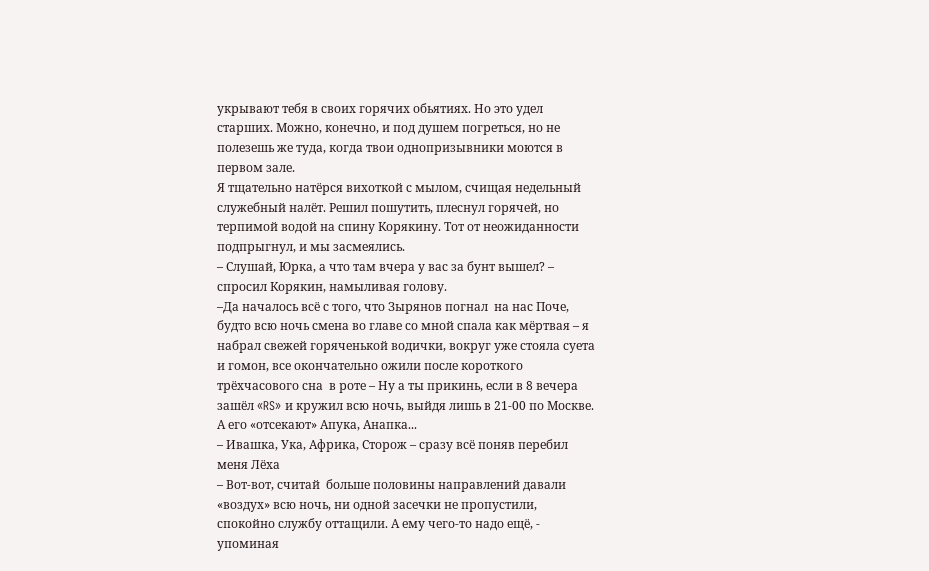укрывают тебя в своих горячих обьятиях. Но это удел старших. Можно, конечно, и под душем погреться, но не полезешь же туда, когда твои однопризывники моются в первом зале.
Я тщательно натёрся вихоткой с мылом, счищая недельный служебный налёт. Решил пошутить, плеснул горячей, но терпимой водой на спину Корякину. Тот от неожиданности подпрыгнул, и мы засмеялись.
– Слушай, Юрка, а что там вчера у вас за бунт вышел? – спросил Корякин, намыливая голову.
–Да началось всё с того, что Зырянов погнал  на нас Поче, будто всю ночь смена во главе со мной спала как мёртвая – я набрал свежей горяченькой водички, вокруг уже стояла суета и гомон, все окончательно ожили после короткого трёхчасового сна  в роте – Ну а ты прикинь, если в 8 вечера зашёл «RS» и кружил всю ночь, выйдя лишь в 21-00 по Москве. А его «отсекают» Апука, Анапка...
– Ивашка, Ука, Африка, Сторож – сразу всё поняв перебил меня Лёха
– Вот-вот, считай  больше половины направлений давали «воздух» всю ночь, ни одной засечки не пропустили, спокойно службу оттащили. А ему чего-то надо ещё, - упоминая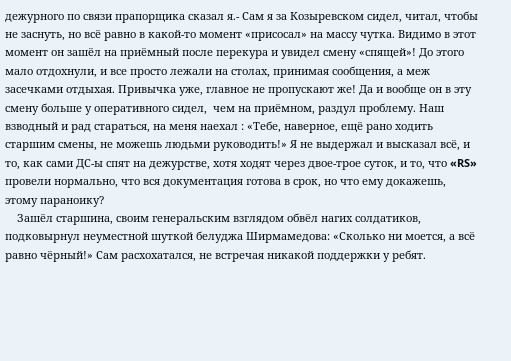дежурного по связи прапорщика сказал я.- Сам я за Козыревском сидел, читал, чтобы не заснуть, но всё равно в какой-то момент «присосал» на массу чутка. Видимо в этот момент он зашёл на приёмный после перекура и увидел смену «спящей»! До этого мало отдохнули, и все просто лежали на столах, принимая сообщения, а меж засечками отдыхая. Привычка уже, главное не пропускают же! Да и вообще он в эту смену больше у оперативного сидел,  чем на приёмном, раздул проблему. Наш взводный и рад стараться, на меня наехал : «Тебе, наверное, ещё рано ходить старшим смены, не можешь людьми руководить!» Я не выдержал и высказал всё, и то, как сами ДС-ы спят на дежурстве, хотя ходят через двое-трое суток, и то, что «RS»  провели нормально, что вся документация готова в срок, но что ему докажешь, этому параноику?
    Зашёл старшина, своим генеральским взглядом обвёл нагих солдатиков, подковырнул неуместной шуткой белуджа Ширмамедова: «Сколько ни моется, а всё равно чёрный!» Сам расхохатался, не встречая никакой поддержки у ребят.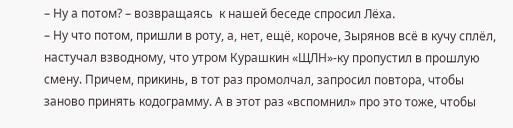– Ну а потом? – возвращаясь  к нашей беседе спросил Лёха.
– Ну что потом, пришли в роту, а, нет, ещё, короче, Зырянов всё в кучу сплёл, настучал взводному, что утром Курашкин «ЩЛН»-ку пропустил в прошлую смену. Причем, прикинь, в тот раз промолчал, запросил повтора, чтобы заново принять кодограмму. А в этот раз «вспомнил» про это тоже, чтобы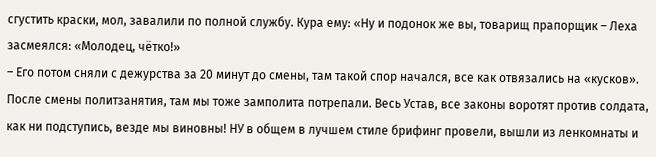сгустить краски, мол, завалили по полной службу. Кура ему: «Ну и подонок же вы, товарищ прапорщик – Леха засмеялся: «Молодец, чётко!»
– Его потом сняли с дежурства за 20 минут до смены, там такой спор начался, все как отвязались на «кусков». После смены политзанятия, там мы тоже замполита потрепали. Весь Устав, все законы воротят против солдата, как ни подступись, везде мы виновны! НУ в общем в лучшем стиле брифинг провели, вышли из ленкомнаты и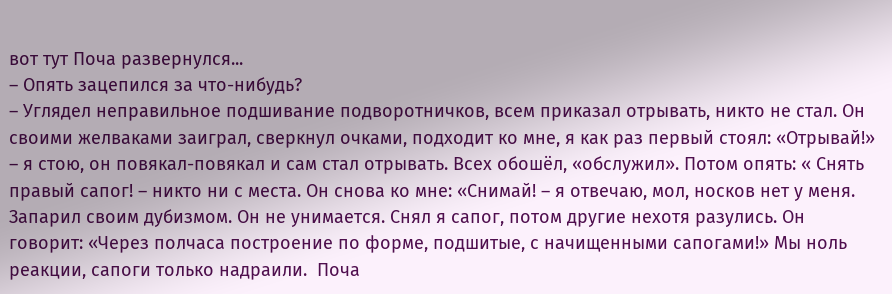вот тут Поча развернулся...
– Опять зацепился за что-нибудь?
– Углядел неправильное подшивание подворотничков, всем приказал отрывать, никто не стал. Он своими желваками заиграл, сверкнул очками, подходит ко мне, я как раз первый стоял: «Отрывай!» – я стою, он повякал-повякал и сам стал отрывать. Всех обошёл, «обслужил». Потом опять: « Снять правый сапог! – никто ни с места. Он снова ко мне: «Снимай! – я отвечаю, мол, носков нет у меня. Запарил своим дубизмом. Он не унимается. Снял я сапог, потом другие нехотя разулись. Он говорит: «Через полчаса построение по форме, подшитые, с начищенными сапогами!» Мы ноль реакции, сапоги только надраили.  Поча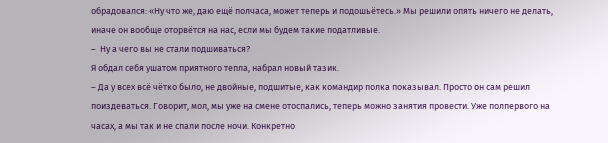обрадовался: «Ну что же, даю ещё полчаса, может теперь и подошьётесь.» Мы решили опять ничего не делать, иначе он вообще оторвётся на нас, если мы будем такие податливые.
–  Ну а чего вы не стали подшиваться?
Я обдал себя ушатом приятного тепла, набрал новый тазик.
– Да у всех всё чётко было, не двойные, подшитые, как командир полка показывал. Просто он сам решил поиздеваться. Говорит, мол, мы уже на смене отоспались, теперь можно занятия провести. Уже полпервого на часах, а мы так и не спали после ночи. Конкретно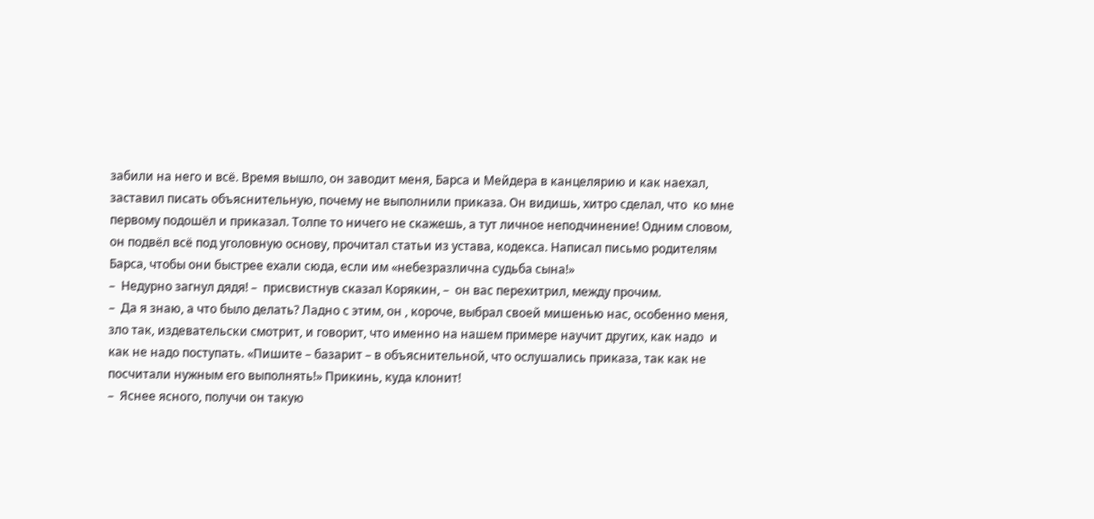забили на него и всё. Время вышло, он заводит меня, Барса и Мейдера в канцелярию и как наехал, заставил писать объяснительную, почему не выполнили приказа. Он видишь, хитро сделал, что  ко мне первому подошёл и приказал. Толпе то ничего не скажешь, а тут личное неподчинение! Одним словом, он подвёл всё под уголовную основу, прочитал статьи из устава, кодекса. Написал письмо родителям Барса, чтобы они быстрее ехали сюда, если им «небезразлична судьба сына!»
–  Недурно загнул дядя! –  присвистнув сказал Корякин, –  он вас перехитрил, между прочим.
–  Да я знаю, а что было делать? Ладно с этим, он , короче, выбрал своей мишенью нас, особенно меня, зло так, издевательски смотрит, и говорит, что именно на нашем примере научит других, как надо  и как не надо поступать. «Пишите – базарит – в объяснительной, что ослушались приказа, так как не посчитали нужным его выполнять!» Прикинь, куда клонит!
–  Яснее ясного, получи он такую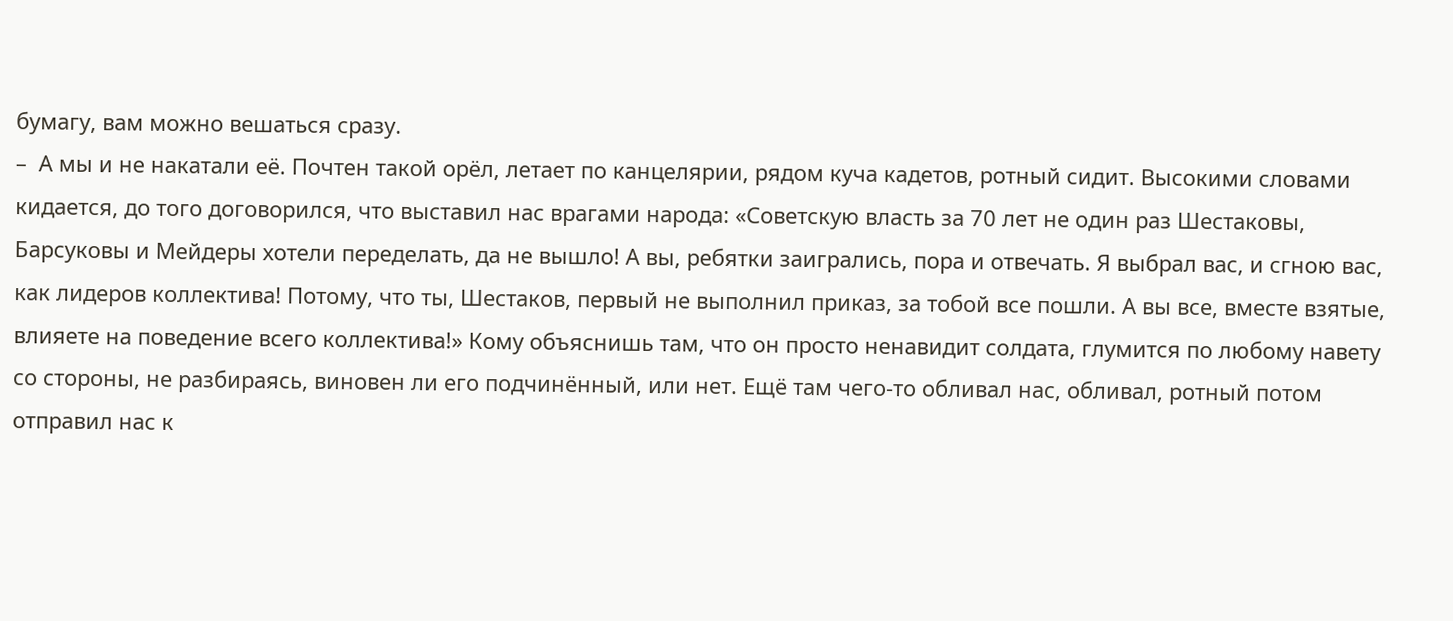бумагу, вам можно вешаться сразу.
–  А мы и не накатали её. Почтен такой орёл, летает по канцелярии, рядом куча кадетов, ротный сидит. Высокими словами кидается, до того договорился, что выставил нас врагами народа: «Советскую власть за 70 лет не один раз Шестаковы, Барсуковы и Мейдеры хотели переделать, да не вышло! А вы, ребятки заигрались, пора и отвечать. Я выбрал вас, и сгною вас, как лидеров коллектива! Потому, что ты, Шестаков, первый не выполнил приказ, за тобой все пошли. А вы все, вместе взятые, влияете на поведение всего коллектива!» Кому объяснишь там, что он просто ненавидит солдата, глумится по любому навету со стороны, не разбираясь, виновен ли его подчинённый, или нет. Ещё там чего-то обливал нас, обливал, ротный потом отправил нас к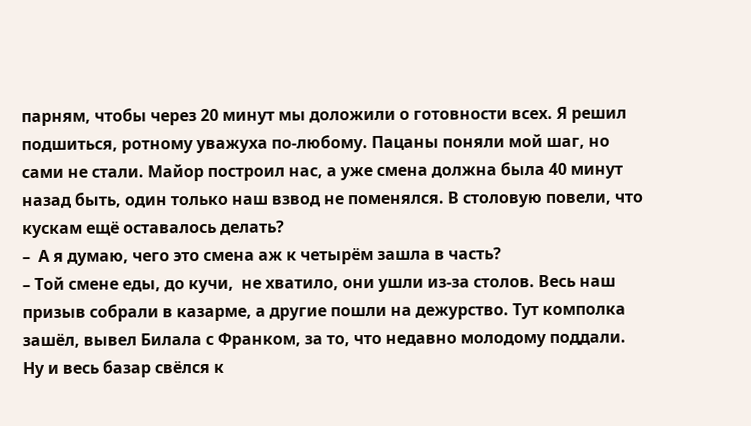парням, чтобы через 20 минут мы доложили о готовности всех. Я решил подшиться, ротному уважуха по-любому. Пацаны поняли мой шаг, но сами не стали. Майор построил нас, а уже смена должна была 40 минут назад быть, один только наш взвод не поменялся. В столовую повели, что кускам ещё оставалось делать?
–  А я думаю, чего это смена аж к четырём зашла в часть?
– Той смене еды, до кучи,  не хватило, они ушли из-за столов. Весь наш призыв собрали в казарме, а другие пошли на дежурство. Тут комполка зашёл, вывел Билала с Франком, за то, что недавно молодому поддали. Ну и весь базар свёлся к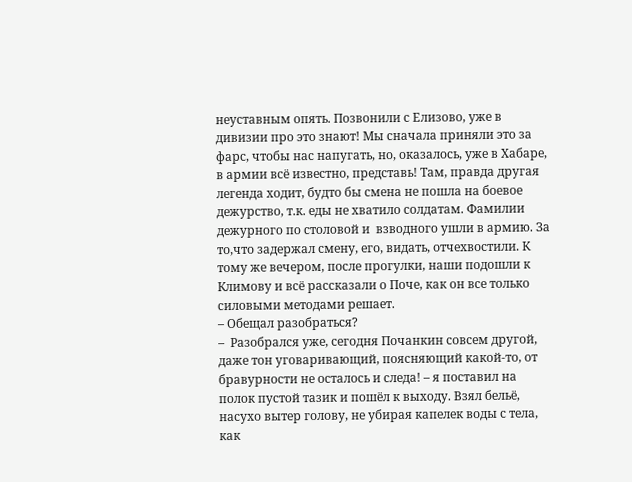неуставным опять. Позвонили с Елизово, уже в дивизии про это знают! Мы сначала приняли это за фарс, чтобы нас напугать, но, оказалось, уже в Хабаре, в армии всё известно, представь! Там, правда другая легенда ходит, будто бы смена не пошла на боевое дежурство, т.к. еды не хватило солдатам. Фамилии дежурного по столовой и  взводного ушли в армию. За то,что задержал смену, его, видать, отчехвостили. К тому же вечером, после прогулки, наши подошли к Климову и всё рассказали о Поче, как он все только силовыми методами решает.
– Обещал разобраться?
–  Разобрался уже, сегодня Почанкин совсем другой, даже тон уговаривающий, поясняющий какой-то, от бравурности не осталось и следа! – я поставил на полок пустой тазик и пошёл к выходу. Взял бельё, насухо вытер голову, не убирая капелек воды с тела, как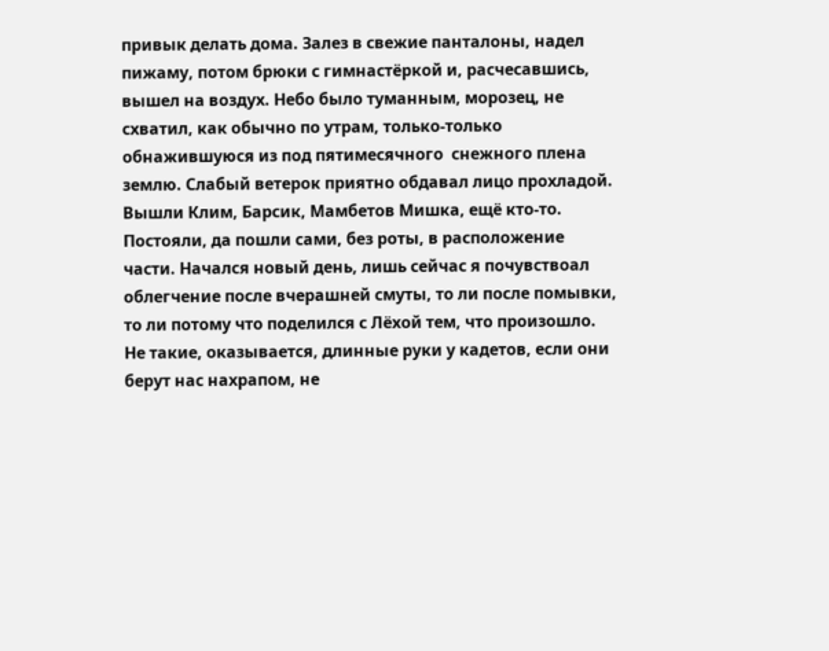привык делать дома. Залез в свежие панталоны, надел пижаму, потом брюки с гимнастёркой и, расчесавшись, вышел на воздух. Небо было туманным, морозец, не схватил, как обычно по утрам, только-только обнажившуюся из под пятимесячного  снежного плена землю. Слабый ветерок приятно обдавал лицо прохладой. Вышли Клим, Барсик, Мамбетов Мишка, ещё кто-то. Постояли, да пошли сами, без роты, в расположение части. Начался новый день, лишь сейчас я почувствоал облегчение после вчерашней смуты, то ли после помывки, то ли потому что поделился с Лёхой тем, что произошло. Не такие, оказывается, длинные руки у кадетов, если они берут нас нахрапом, не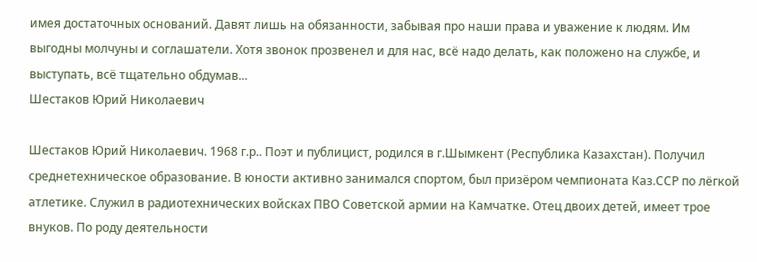имея достаточных оснований. Давят лишь на обязанности, забывая про наши права и уважение к людям. Им выгодны молчуны и соглашатели. Хотя звонок прозвенел и для нас, всё надо делать, как положено на службе, и выступать, всё тщательно обдумав...
Шестаков Юрий Николаевич

Шестаков Юрий Николаевич. 1968 г.р.. Поэт и публицист, родился в г.Шымкент (Республика Казахстан). Получил среднетехническое образование. В юности активно занимался спортом, был призёром чемпионата Каз.ССР по лёгкой атлетике. Служил в радиотехнических войсках ПВО Советской армии на Камчатке. Отец двоих детей, имеет трое внуков. По роду деятельности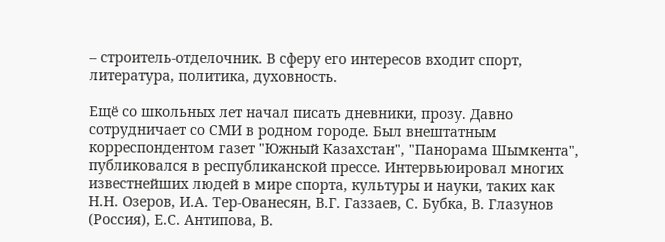– строитель-отделочник. В сферу его интересов входит спорт, литература, политика, духовность.

Ещё со школьных лет начал писать дневники, прозу. Давно сотрудничает со СМИ в родном городе. Был внештатным корреспондентом газет "Южный Казахстан", "Панорама Шымкента", публиковался в республиканской прессе. Интервьюировал многих известнейших людей в мире спорта, культуры и науки, таких как Н.Н. Озеров, И.А. Тер-Ованесян, В.Г. Газзаев, С. Бубка, В. Глазунов (Россия), Е.С. Антипова, В.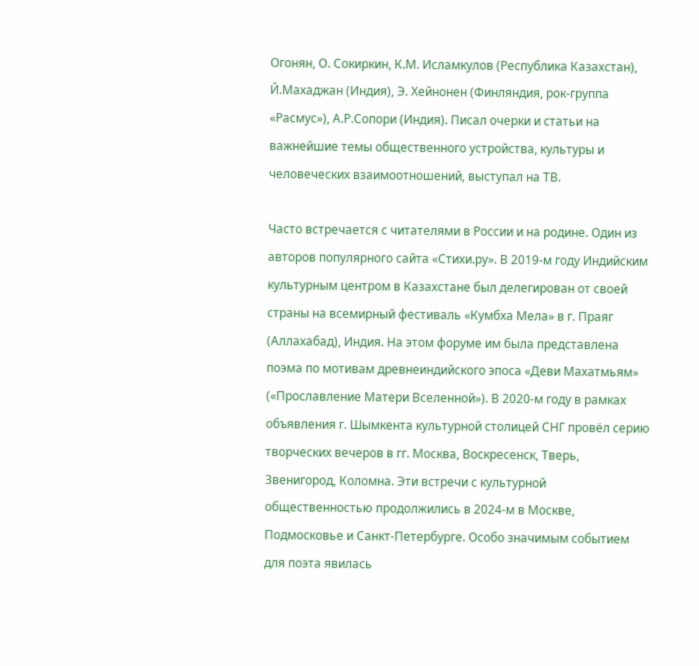Огонян, О. Сокиркин, К.М. Исламкулов (Республика Казахстан), Й.Махаджан (Индия), Э. Хейнонен (Финляндия, рок-группа «Расмус»), А.Р.Сопори (Индия). Писал очерки и статьи на важнейшие темы общественного устройства, культуры и человеческих взаимоотношений, выступал на ТВ.

Часто встречается с читателями в России и на родине. Один из авторов популярного сайта «Стихи.ру». В 2019-м году Индийским культурным центром в Казахстане был делегирован от своей страны на всемирный фестиваль «Кумбха Мела» в г. Праяг (Аллахабад), Индия. На этом форуме им была представлена поэма по мотивам древнеиндийского эпоса «Деви Махатмьям» («Прославление Матери Вселенной»). В 2020-м году в рамках объявления г. Шымкента культурной столицей СНГ провёл серию творческих вечеров в гг. Москва, Воскресенск, Тверь, Звенигород, Коломна. Эти встречи с культурной общественностью продолжились в 2024-м в Москве, Подмосковье и Санкт-Петербурге. Особо значимым событием для поэта явилась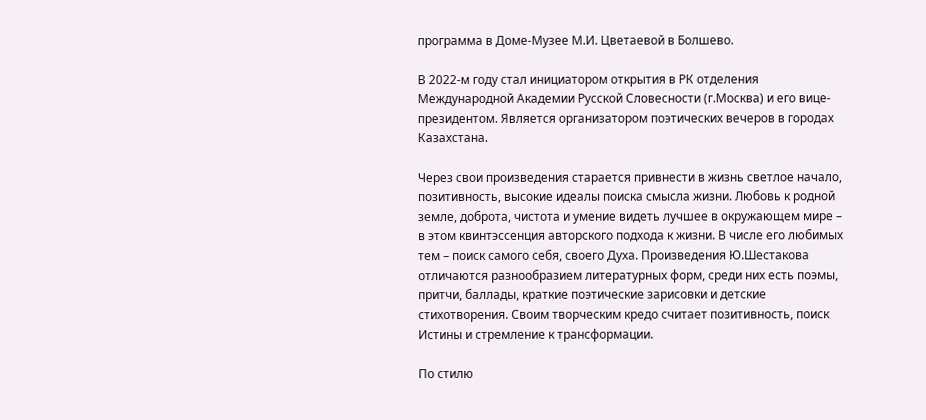программа в Доме-Музее М.И. Цветаевой в Болшево.

В 2022-м году стал инициатором открытия в РК отделения Международной Академии Русской Словесности (г.Москва) и его вице-президентом. Является организатором поэтических вечеров в городах Казахстана.

Через свои произведения старается привнести в жизнь светлое начало, позитивность, высокие идеалы поиска смысла жизни. Любовь к родной земле, доброта, чистота и умение видеть лучшее в окружающем мире – в этом квинтэссенция авторского подхода к жизни. В числе его любимых тем – поиск самого себя, своего Духа. Произведения Ю.Шестакова отличаются разнообразием литературных форм, среди них есть поэмы, притчи, баллады, краткие поэтические зарисовки и детские стихотворения. Своим творческим кредо считает позитивность, поиск Истины и стремление к трансформации.

По стилю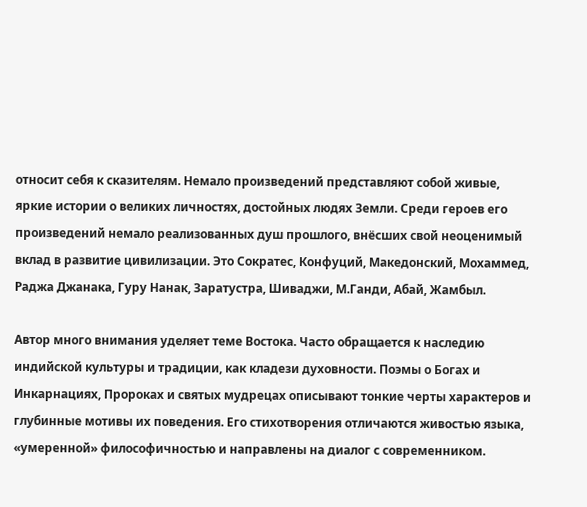относит себя к сказителям. Немало произведений представляют собой живые, яркие истории о великих личностях, достойных людях Земли. Среди героев его произведений немало реализованных душ прошлого, внёсших свой неоценимый вклад в развитие цивилизации. Это Сократес, Конфуций, Македонский, Мохаммед, Раджа Джанака, Гуру Нанак, Заратустра, Шиваджи, М.Ганди, Абай, Жамбыл.

Автор много внимания уделяет теме Востока. Часто обращается к наследию индийской культуры и традиции, как кладези духовности. Поэмы о Богах и Инкарнациях, Пророках и святых мудрецах описывают тонкие черты характеров и глубинные мотивы их поведения. Его стихотворения отличаются живостью языка, «умеренной» философичностью и направлены на диалог с современником.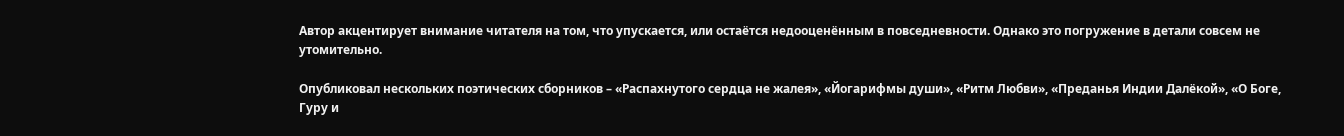Автор акцентирует внимание читателя на том, что упускается, или остаётся недооценённым в повседневности. Однако это погружение в детали совсем не утомительно.

Опубликовал нескольких поэтических сборников – «Распахнутого сердца не жалея», «Йогарифмы души», «Ритм Любви», «Преданья Индии Далёкой», «О Боге, Гуру и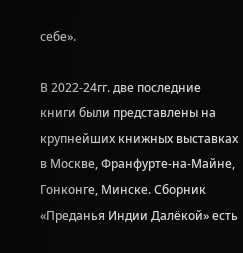себе».

В 2022-24гг. две последние книги были представлены на крупнейших книжных выставках в Москве, Франфурте-на-Майне, Гонконге, Минске. Сборник «Преданья Индии Далёкой» есть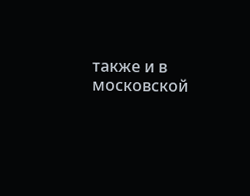также и в московской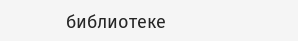библиотеке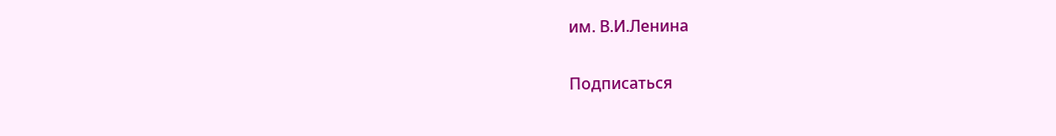им. В.И.Ленина

Подписаться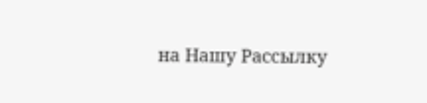на Нашу Рассылку